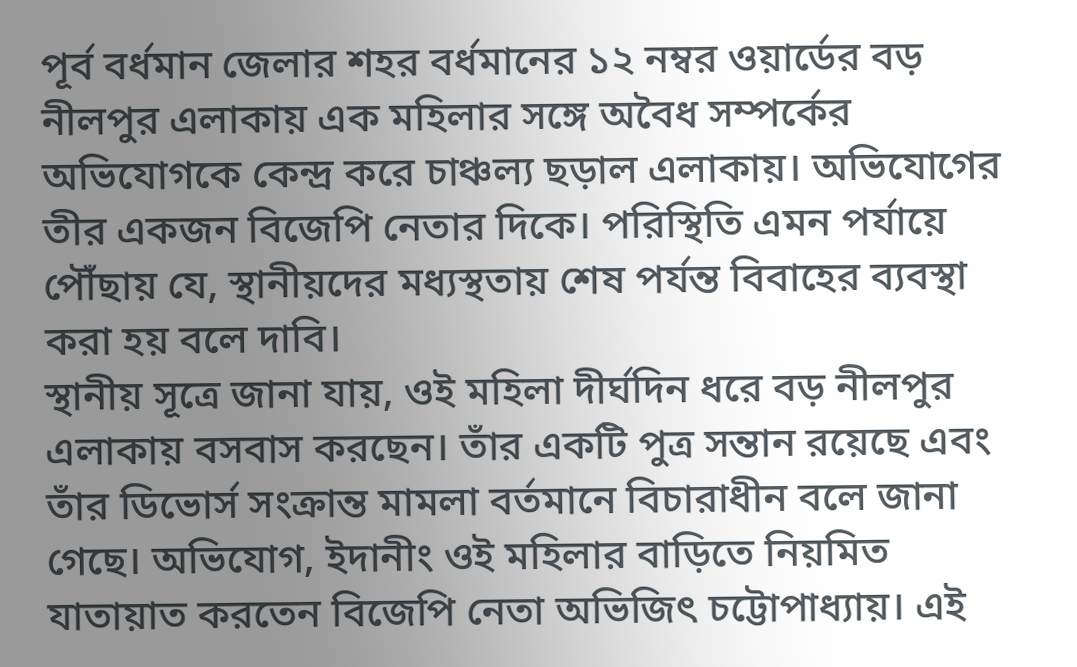পূর্ব বর্ধমান জেলার শহর বর্ধমানের ১২ নম্বর ওয়ার্ডের বড় নীলপুর এলাকায় এক মহিলার সঙ্গে অবৈধ সম্পর্কের অভিযোগকে কেন্দ্র করে চাঞ্চল্য ছড়াল এলাকায়। অভিযোগের তীর একজন বিজেপি নেতার দিকে। পরিস্থিতি এমন পর্যায়ে পৌঁছায় যে, স্থানীয়দের মধ্যস্থতায় শেষ পর্যন্ত বিবাহের ব্যবস্থা করা হয় বলে দাবি।
স্থানীয় সূত্রে জানা যায়, ওই মহিলা দীর্ঘদিন ধরে বড় নীলপুর এলাকায় বসবাস করছেন। তাঁর একটি পুত্র সন্তান রয়েছে এবং তাঁর ডিভোর্স সংক্রান্ত মামলা বর্তমানে বিচারাধীন বলে জানা গেছে। অভিযোগ, ইদানীং ওই মহিলার বাড়িতে নিয়মিত যাতায়াত করতেন বিজেপি নেতা অভিজিৎ চট্টোপাধ্যায়। এই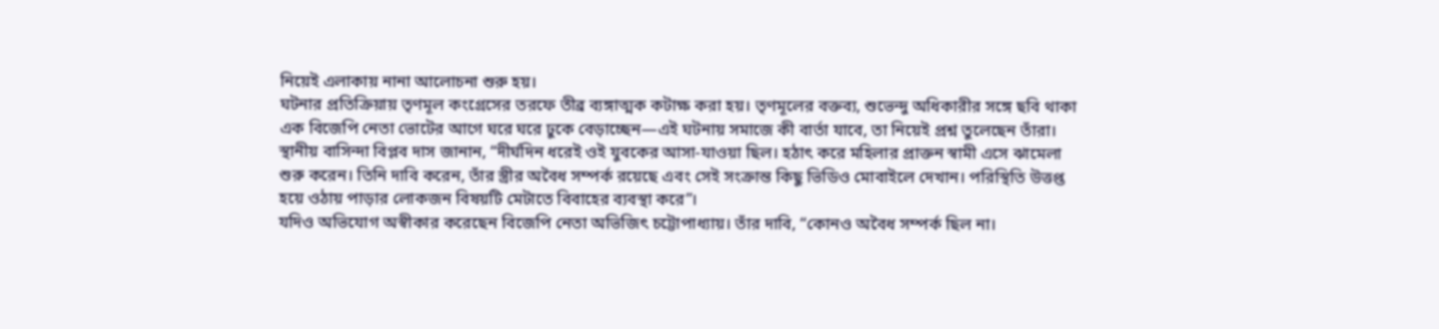নিয়েই এলাকায় নানা আলোচনা শুরু হয়।
ঘটনার প্রতিক্রিয়ায় তৃণমূল কংগ্রেসের তরফে তীব্র ব্যঙ্গাত্মক কটাক্ষ করা হয়। তৃণমূলের বক্তব্য, শুভেন্দু অধিকারীর সঙ্গে ছবি থাকা এক বিজেপি নেতা ভোটের আগে ঘরে ঘরে ঢুকে বেড়াচ্ছেন—এই ঘটনায় সমাজে কী বার্তা যাবে, তা নিয়েই প্রশ্ন তুলেছেন তাঁরা। স্থানীয় বাসিন্দা বিপ্লব দাস জানান, “দীর্ঘদিন ধরেই ওই যুবকের আসা-যাওয়া ছিল। হঠাৎ করে মহিলার প্রাক্তন স্বামী এসে ঝামেলা শুরু করেন। তিনি দাবি করেন, তাঁর স্ত্রীর অবৈধ সম্পর্ক রয়েছে এবং সেই সংক্রান্ত কিছু ভিডিও মোবাইলে দেখান। পরিস্থিতি উত্তপ্ত হয়ে ওঠায় পাড়ার লোকজন বিষয়টি মেটাতে বিবাহের ব্যবস্থা করে”।
যদিও অভিযোগ অস্বীকার করেছেন বিজেপি নেতা অভিজিৎ চট্টোপাধ্যায়। তাঁর দাবি, “কোনও অবৈধ সম্পর্ক ছিল না।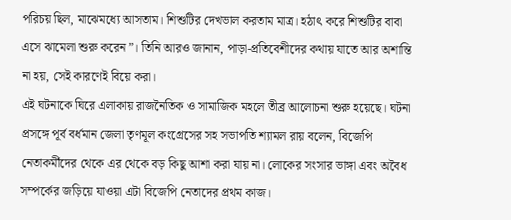পরিচয় ছিল, মাঝেমধ্যে আসতাম। শিশুটির দেখভাল করতাম মাত্র। হঠাৎ করে শিশুটির বাবা এসে ঝামেলা শুরু করেন”। তিনি আরও জানান, পাড়া-প্রতিবেশীদের কথায় যাতে আর অশান্তি না হয়, সেই কারণেই বিয়ে করা।
এই ঘটনাকে ঘিরে এলাকায় রাজনৈতিক ও সামাজিক মহলে তীব্র আলোচনা শুরু হয়েছে। ঘটনা প্রসঙ্গে পূর্ব বর্ধমান জেলা তৃণমূল কংগ্রেসের সহ সভাপতি শ্যামল রায় বলেন, বিজেপি নেতাকর্মীদের থেকে এর থেকে বড় কিছু আশা করা যায় না। লোকের সংসার ভাঙ্গা এবং অবৈধ সম্পর্কের জড়িয়ে যাওয়া এটা বিজেপি নেতাদের প্রথম কাজ।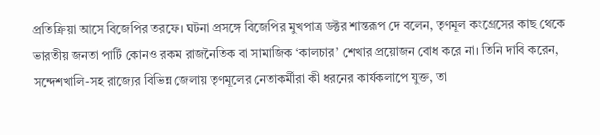প্রতিক্রিয়া আসে বিজেপির তরফে। ঘটনা প্রসঙ্গে বিজেপির মুখপাত্র ডক্টর শান্তরূপ দে বলেন, তৃণমূল কংগ্রেসের কাছ থেকে ভারতীয় জনতা পার্টি কোনও রকম রাজনৈতিক বা সামাজিক ‘কালচার’ শেখার প্রয়োজন বোধ করে না। তিনি দাবি করেন, সন্দেশখালি-সহ রাজ্যের বিভিন্ন জেলায় তৃণমূলের নেতাকর্মীরা কী ধরনের কার্যকলাপে যুক্ত, তা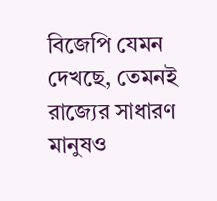বিজেপি যেমন দেখছে, তেমনই রাজ্যের সাধারণ মানুষও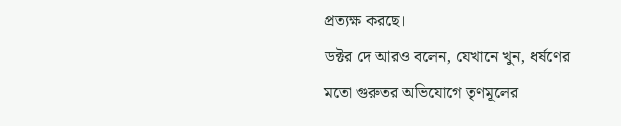প্রত্যক্ষ করছে।
ডক্টর দে আরও বলেন, যেখানে খুন, ধর্ষণের মতো গুরুতর অভিযোগে তৃণমূলের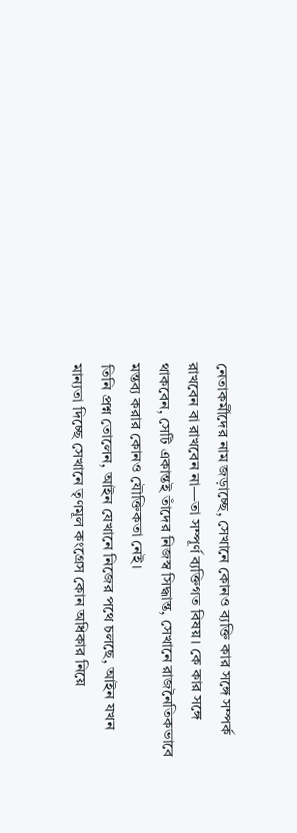নেতাকর্মীদের নাম জড়াচ্ছে, সেখানে কোনও ব্যক্তি কার সঙ্গে সম্পর্ক রাখবেন বা রাখবেন না—তা সম্পূর্ণ ব্যক্তিগত বিষয়। কে কার সঙ্গে থাকবেন, সেটি একান্তই তাঁদের নিজস্ব সিদ্ধান্ত, সেখানে রাজনৈতিকভাবে মন্তব্য করার কোনও যৌক্তিকতা নেই।
তিনি প্রশ্ন তোলেন, আইন যেখানে নিজের পথে চলছে, আইন যখন মান্যতা দিচ্ছে সেখানে তৃণমূল কংগ্রেস কোন অধিকার নিয়ে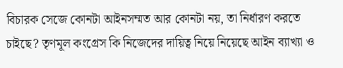বিচারক সেজে কোনটা আইনসম্মত আর কোনটা নয়, তা নির্ধারণ করতে চাইছে? তৃণমূল কংগ্রেস কি নিজেদের দায়িত্ব নিয়ে নিয়েছে আইন ব্যাখ্যা ও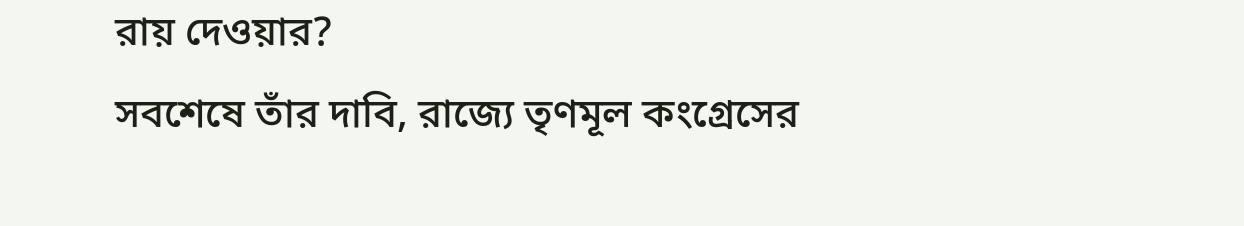রায় দেওয়ার?
সবশেষে তাঁর দাবি, রাজ্যে তৃণমূল কংগ্রেসের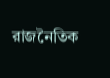রাজনৈতিক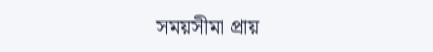সময়সীমা প্রায়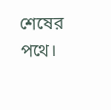শেষের পথে।